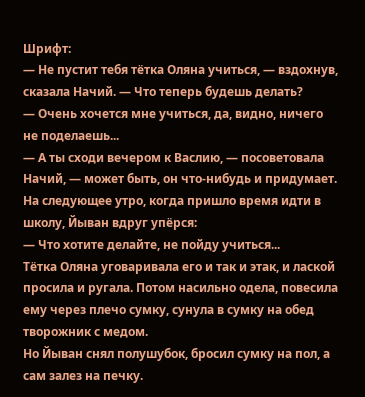Шрифт:
— Не пустит тебя тётка Оляна учиться, — вздохнув, сказала Начий. — Что теперь будешь делать?
— Очень хочется мне учиться, да, видно, ничего не поделаешь...
— А ты сходи вечером к Васлию, — посоветовала Начий, — может быть, он что-нибудь и придумает.
На следующее утро, когда пришло время идти в школу, Йыван вдруг упёрся:
— Что хотите делайте, не пойду учиться...
Тётка Оляна уговаривала его и так и этак, и лаской просила и ругала. Потом насильно одела, повесила ему через плечо сумку, сунула в сумку на обед творожник с медом.
Но Йыван снял полушубок, бросил сумку на пол, а сам залез на печку.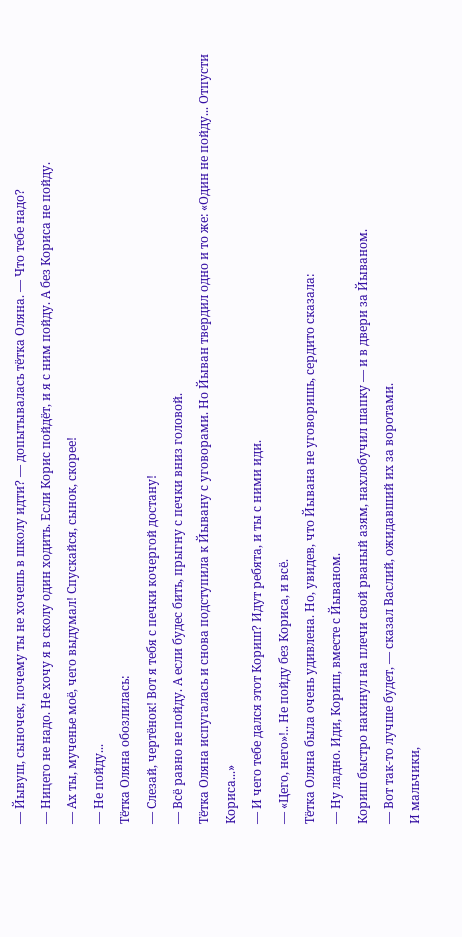— Йывуш, сыночек, почему ты не хочешь в школу идти? — допытывалась тётка Оляна. — Что тебе надо?
— Ницего не надо. Не хочу я в сколу один ходить. Если Корис пойдёт, и я с ним пойду. А без Кориса не пойду.
— Ах ты, мученье моё, чего выдумал! Спускайся, сынок, скорее!
— Не пойду...
Тётка Оляна обозлилась:
— Слезай, чертёнок! Вот я тебя с печки кочергой достану!
— Всё равно не пойду. А если будес бить, прыгну с печки вниз головой.
Тётка Оляна испугалась и снова подступила к Йывану с уговорами. Но Йыван твердил одно и то же: «Один не пойду... Отпусти Кориса...»
— И чего тебе дался этот Кориш? Идут ребята, и ты с ними иди.
— «Цего, него»!.. Не пойду без Кориса, и всё.
Тётка Оляна была очень удивлена. Но, увидев, что Йывана не уговоришь, сердито сказала:
— Ну ладно. Иди, Кориш, вместе с Йываном.
Кориш быстро накинул на плечи свой рваный азям, нахлобучил шапку — и в двери за Йываном.
— Вот так-то лучше будет, — сказал Васлий, ожидавший их за воротами.
И мальчики,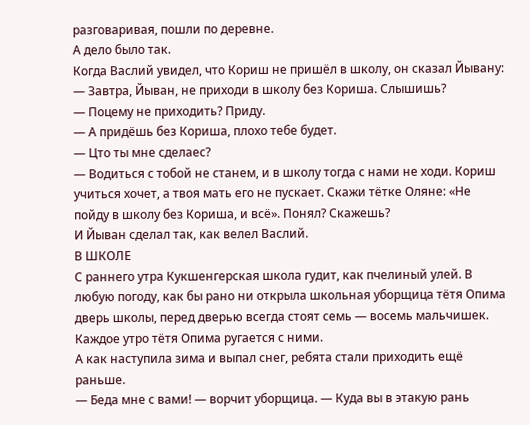разговаривая, пошли по деревне.
А дело было так.
Когда Васлий увидел, что Кориш не пришёл в школу, он сказал Йывану:
— Завтра, Йыван, не приходи в школу без Кориша. Слышишь?
— Поцему не приходить? Приду.
— А придёшь без Кориша, плохо тебе будет.
— Цто ты мне сделаес?
— Водиться с тобой не станем, и в школу тогда с нами не ходи. Кориш учиться хочет, а твоя мать его не пускает. Скажи тётке Оляне: «Не пойду в школу без Кориша, и всё». Понял? Скажешь?
И Йыван сделал так, как велел Васлий.
В ШКОЛЕ
С раннего утра Кукшенгерская школа гудит, как пчелиный улей. В любую погоду, как бы рано ни открыла школьная уборщица тётя Опима дверь школы, перед дверью всегда стоят семь — восемь мальчишек. Каждое утро тётя Опима ругается с ними.
А как наступила зима и выпал снег, ребята стали приходить ещё раньше.
— Беда мне с вами! — ворчит уборщица. — Куда вы в этакую рань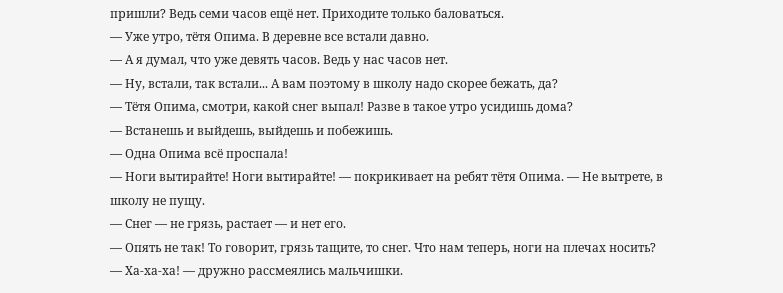пришли? Ведь семи часов ещё нет. Приходите только баловаться.
— Уже утро, тётя Опима. В деревне все встали давно.
— А я думал, что уже девять часов. Ведь у нас часов нет.
— Ну, встали, так встали... А вам поэтому в школу надо скорее бежать, да?
— Тётя Опима, смотри, какой снег выпал! Разве в такое утро усидишь дома?
— Встанешь и выйдешь, выйдешь и побежишь.
— Одна Опима всё проспала!
— Ноги вытирайте! Ноги вытирайте! — покрикивает на ребят тётя Опима. — Не вытрете, в школу не пущу.
— Снег — не грязь, растает — и нет его.
— Опять не так! То говорит, грязь тащите, то снег. Что нам теперь, ноги на плечах носить?
— Ха-ха-ха! — дружно рассмеялись мальчишки.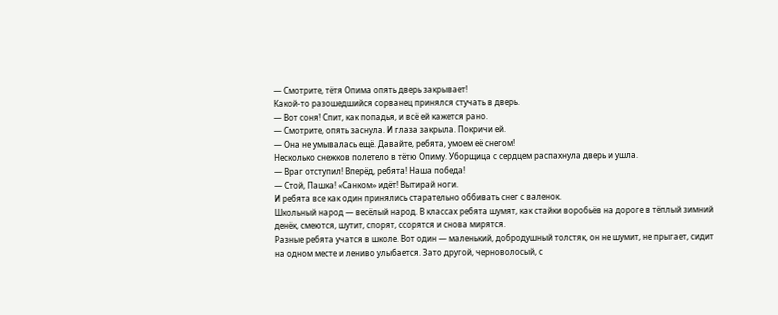— Смотрите, тётя Опима опять дверь закрывает!
Какой-то разошедшийся сорванец принялся стучать в дверь.
— Вот соня! Спит, как попадья, и всё ей кажется рано.
— Смотрите, опять заснула. И глаза закрыла. Покричи ей.
— Она не умывалась ещё. Давайте, ребята, умоем её снегом!
Несколько снежков полетело в тётю Опиму. Уборщица с сердцем распахнула дверь и ушла.
— Враг отступил! Вперёд, ребята! Наша победа!
— Стой, Пашка! «Санком» идёт! Вытирай ноги.
И ребята все как один принялись старательно оббивать снег с валенок.
Школьный народ — весёлый народ. В классах ребята шумят, как стайки воробьёв на дороге в тёплый зимний денёк, смеются, шутит, спорят, ссорятся и снова мирятся.
Разные ребята учатся в школе. Вот один — маленький, добродушный толстяк, он не шумит, не прыгает, сидит на одном месте и лениво улыбается. Зато другой, черноволосый, с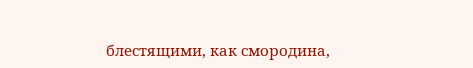блестящими, как смородина,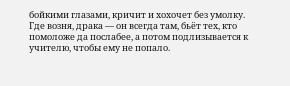бойкими глазами, кричит и хохочет без умолку. Где возня, драка — он всегда там, бьёт тех, кто помоложе да послабее, а потом подлизывается к учителю, чтобы ему не попало.